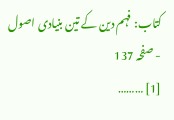کتاب: فہم دین کے تین بنیادی اصول - صفحہ 137
[1] ………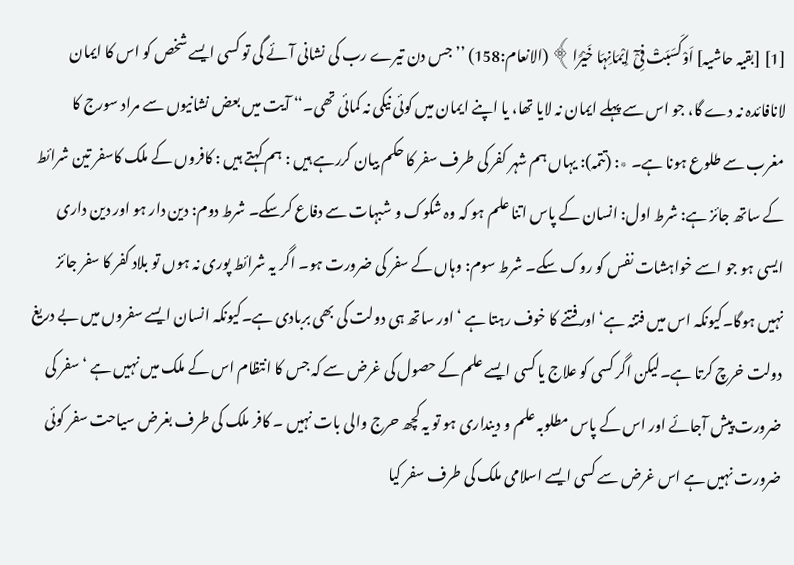[1] [بقیہ حاشیہ] اَوْکَسَبَتْ فِیْٓ اِیْمَانِہَا خَیْرًا﴾ (الانعام:158) ’’ جس دن تیرے رب کی نشانی آئے گی تو کسی ایسے شخص کو اس کا ایمان لانافائدہ نہ دے گا، جو اس سے پہلے ایمان نہ لایا تھا، یا اپنے ایمان میں کوئی نیکی نہ کمائی تھی۔‘‘ آیت میں بعض نشانیوں سے مراد سورج کا مغرب سے طلوع ہونا ہے۔ ٭: (تتمہ): یہاں ہم شہر کفر کی طرف سفر کا حکم بیان کررہے ہیں : ہم کہتے ہیں : کافروں کے ملک کاسفر تین شرائط کے ساتھ جائز ہے: شرط اول: انسان کے پاس اتنا علم ہو کہ وہ شکوک و شبہات سے دفاع کرسکے۔ شرط دوم: دین دار ہو اور دین داری ایسی ہو جو اسے خواہشات نفس کو روک سکے۔ شرط سوم: وہاں کے سفر کی ضرورت ہو۔ اگر یہ شرائط پوری نہ ہوں تو بلاد کفر کا سفر جائز نہیں ہوگا۔کیونکہ اس میں فتنہ ہے‘ اورفتنے کا خوف رہتا ہے ‘ اور ساتھ ہی دولت کی بھی بربادی ہے۔کیونکہ انسان ایسے سفروں میں بے دریغ دولت خرچ کرتا ہے۔لیکن اگر کسی کو علاج یا کسی ایسے علم کے حصول کی غرض سے کہ جس کا انتظام اس کے ملک میں نہیں ہے ‘ سفر کی ضرورت پیش آجائے اور اس کے پاس مطلوبہ علم و دینداری ہو تو یہ کچھ حرج والی بات نہیں ۔ کافر ملک کی طرف بغرض سیاحت سفر کوئی ضرورت نہیں ہے اس غرض سے کسی ایسے اسلامی ملک کی طرف سفر کیا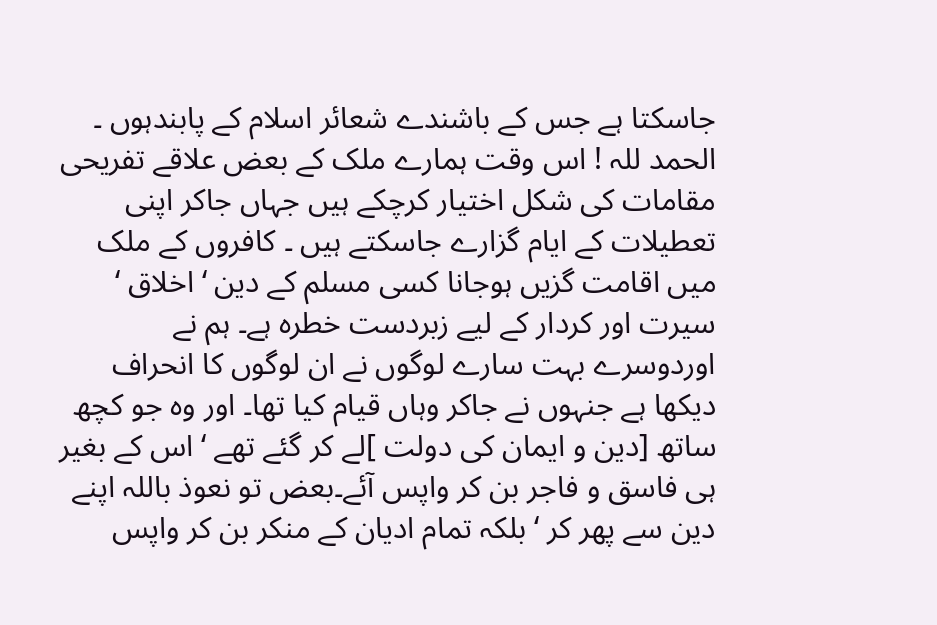جاسکتا ہے جس کے باشندے شعائر اسلام کے پابندہوں ۔ الحمد للہ ! اس وقت ہمارے ملک کے بعض علاقے تفریحی مقامات کی شکل اختیار کرچکے ہیں جہاں جاکر اپنی تعطیلات کے ایام گزارے جاسکتے ہیں ۔ کافروں کے ملک میں اقامت گزیں ہوجانا کسی مسلم کے دین ‘ اخلاق ‘ سیرت اور کردار کے لیے زبردست خطرہ ہے۔ ہم نے اوردوسرے بہت سارے لوگوں نے ان لوگوں کا انحراف دیکھا ہے جنہوں نے جاکر وہاں قیام کیا تھا۔ اور وہ جو کچھ ساتھ [دین و ایمان کی دولت ]لے کر گئے تھے ‘ اس کے بغیر ہی فاسق و فاجر بن کر واپس آئے۔بعض تو نعوذ باللہ اپنے دین سے پھر کر ‘ بلکہ تمام ادیان کے منکر بن کر واپس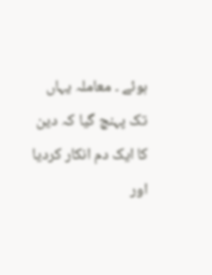ہوئے ۔ معاملہ یہاں تک پہنچ گیا کہ دین کا ایک دم انکار کردیا اور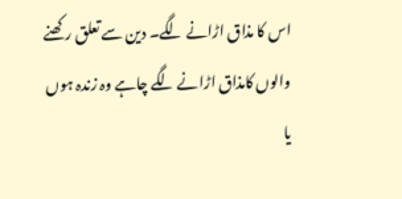اس کا مذاق اڑانے لگے۔ دین سے تعلق رکھنے والوں کامذاق اڑانے لگے چاہے وہ زندہ ہوں یا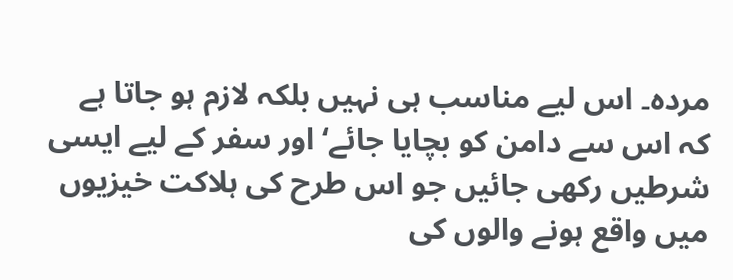مردہ۔ اس لیے مناسب ہی نہیں بلکہ لازم ہو جاتا ہے کہ اس سے دامن کو بچایا جائے‘ اور سفر کے لیے ایسی شرطیں رکھی جائیں جو اس طرح کی ہلاکت خیزیوں میں واقع ہونے والوں کی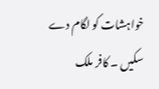خواہشات کو لگام دے سکیں ۔ کافر ملک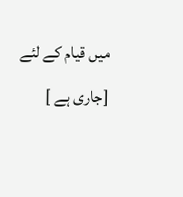میں قیام کے لئے [جاری ہے ]